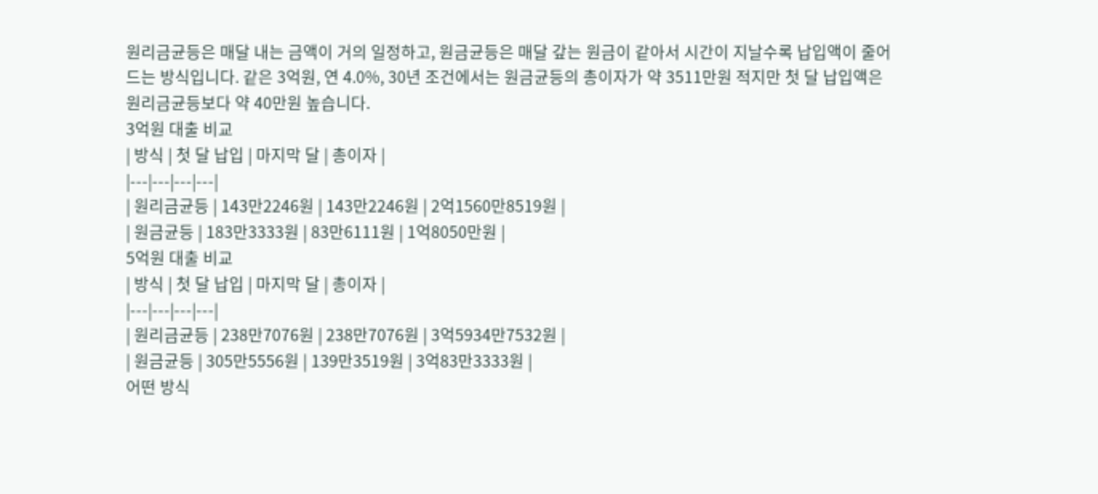원리금균등은 매달 내는 금액이 거의 일정하고, 원금균등은 매달 갚는 원금이 같아서 시간이 지날수록 납입액이 줄어드는 방식입니다. 같은 3억원, 연 4.0%, 30년 조건에서는 원금균등의 총이자가 약 3511만원 적지만 첫 달 납입액은 원리금균등보다 약 40만원 높습니다.
3억원 대출 비교
| 방식 | 첫 달 납입 | 마지막 달 | 총이자 |
|---|---|---|---|
| 원리금균등 | 143만2246원 | 143만2246원 | 2억1560만8519원 |
| 원금균등 | 183만3333원 | 83만6111원 | 1억8050만원 |
5억원 대출 비교
| 방식 | 첫 달 납입 | 마지막 달 | 총이자 |
|---|---|---|---|
| 원리금균등 | 238만7076원 | 238만7076원 | 3억5934만7532원 |
| 원금균등 | 305만5556원 | 139만3519원 | 3억83만3333원 |
어떤 방식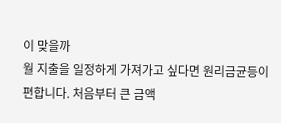이 맞을까
월 지출을 일정하게 가져가고 싶다면 원리금균등이 편합니다. 처음부터 큰 금액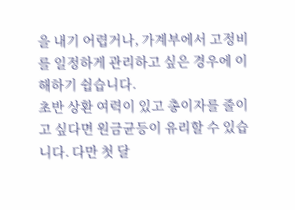을 내기 어렵거나, 가계부에서 고정비를 일정하게 관리하고 싶은 경우에 이해하기 쉽습니다.
초반 상환 여력이 있고 총이자를 줄이고 싶다면 원금균등이 유리할 수 있습니다. 다만 첫 달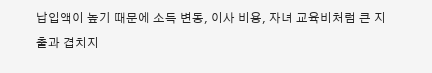납입액이 높기 때문에 소득 변동, 이사 비용, 자녀 교육비처럼 큰 지출과 겹치지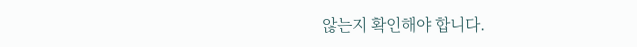않는지 확인해야 합니다.